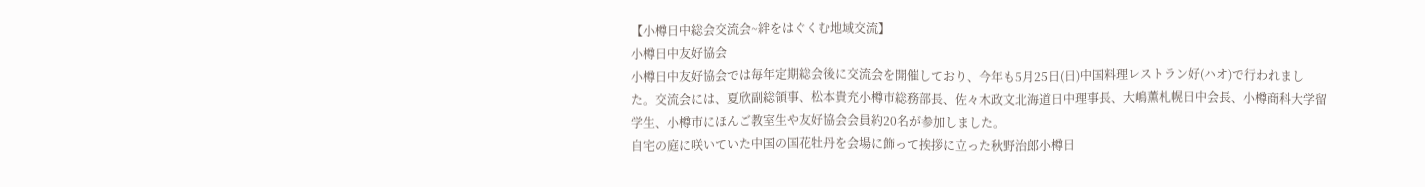【小樽日中総会交流会~絆をはぐくむ地域交流】
小樽日中友好協会
小樽日中友好協会では毎年定期総会後に交流会を開催しており、今年も5月25日(日)中国料理レストラン好(ハオ)で行われました。交流会には、夏欣副総領事、松本貴充小樽市総務部長、佐々木政文北海道日中理事長、大嶋薫札幌日中会長、小樽商科大学留学生、小樽市にほんご教室生や友好協会会員約20名が参加しました。
自宅の庭に咲いていた中国の国花牡丹を会場に飾って挨拶に立った秋野治郎小樽日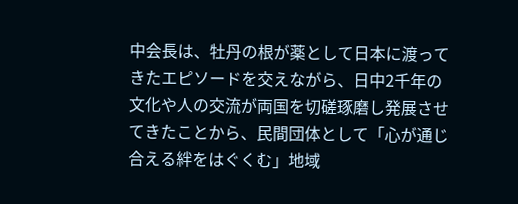中会長は、牡丹の根が薬として日本に渡ってきたエピソードを交えながら、日中2千年の文化や人の交流が両国を切磋琢磨し発展させてきたことから、民間団体として「心が通じ合える絆をはぐくむ」地域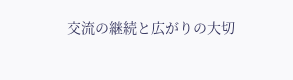交流の継続と広がりの大切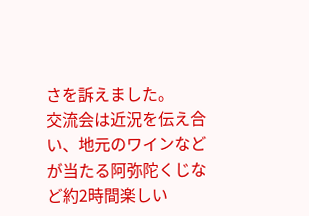さを訴えました。
交流会は近況を伝え合い、地元のワインなどが当たる阿弥陀くじなど約2時間楽しい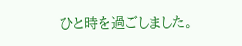ひと時を過ごしました。